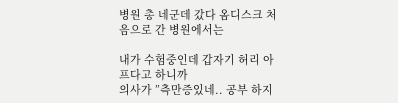병원 총 네군데 갔다 옴디스크 처음으로 간 병원에서는

내가 수험중인데 갑자기 허리 아프다고 하니까
의사가 ”측만증있네.. 공부 하지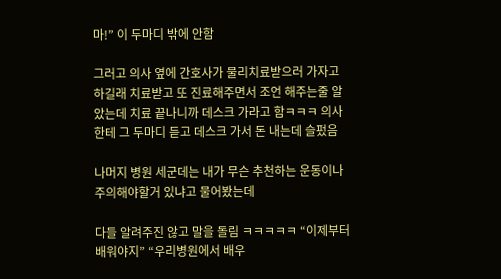마!” 이 두마디 밖에 안함

그러고 의사 옆에 간호사가 물리치료받으러 가자고 하길래 치료받고 또 진료해주면서 조언 해주는줄 알았는데 치료 끝나니까 데스크 가라고 함ㅋㅋㅋ 의사한테 그 두마디 듣고 데스크 가서 돈 내는데 슬펐음

나머지 병원 세군데는 내가 무슨 추천하는 운동이나 주의해야할거 있냐고 물어봤는데

다들 알려주진 않고 말을 돌림 ㅋㅋㅋㅋㅋ “이제부터 배워야지” “우리병원에서 배우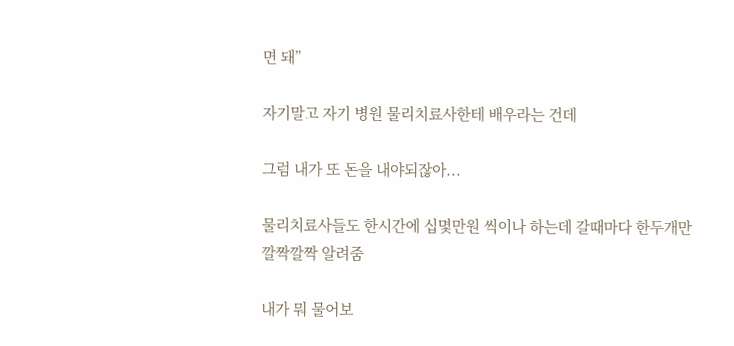면 돼”

자기말고 자기 병원 물리치료사한테 배우라는 건데

그럼 내가 또 돈을 내야되잖아...

물리치료사들도 한시간에 십몇만원 씩이나 하는데 갈때마다 한두개만 깔짝깔짝 알려줌

내가 뭐 물어보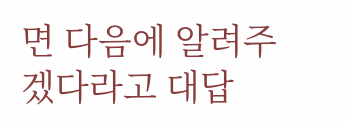면 다음에 알려주겠다라고 대답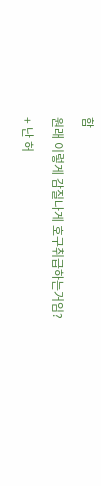함

원래 이렇게 감질나게 호구취급하는거임?

+ 난 허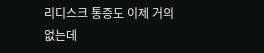리디스크 통증도 이제 거의 없는데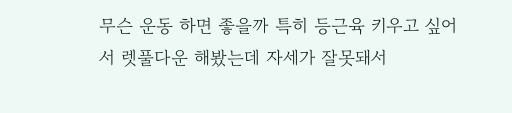무슨 운동 하면 좋을까 특히 등근육 키우고 싶어서 렛풀다운 해봤는데 자세가 잘못돼서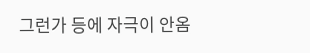그런가 등에 자극이 안옴